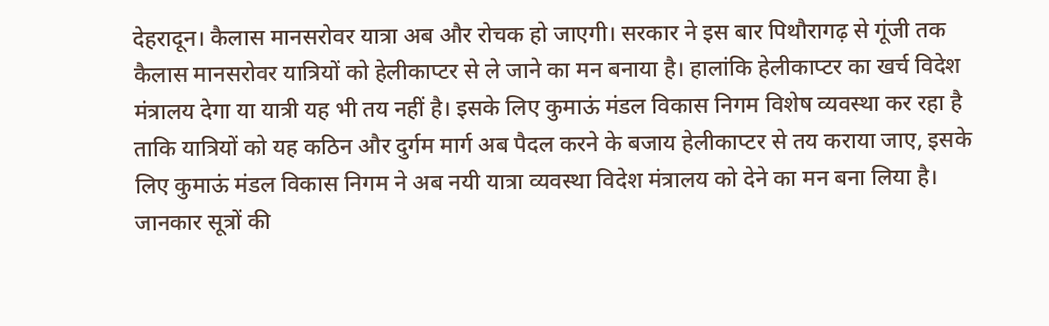देहरादून। कैलास मानसरोवर यात्रा अब और रोचक हो जाएगी। सरकार ने इस बार पिथौरागढ़ से गूंजी तक कैलास मानसरोवर यात्रियों को हेलीकाप्टर से ले जाने का मन बनाया है। हालांकि हेलीकाप्टर का खर्च विदेश मंत्रालय देगा या यात्री यह भी तय नहीं है। इसके लिए कुमाऊं मंडल विकास निगम विशेष व्यवस्था कर रहा है ताकि यात्रियों को यह कठिन और दुर्गम मार्ग अब पैदल करने के बजाय हेलीकाप्टर से तय कराया जाए, इसके लिए कुमाऊं मंडल विकास निगम ने अब नयी यात्रा व्यवस्था विदेश मंत्रालय को देने का मन बना लिया है।
जानकार सूत्रों की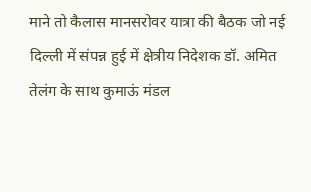माने तो कैलास मानसरोवर यात्रा की बैठक जो नई दिल्ली में संपन्न हुई में क्षेत्रीय निदेशक डॉ. अमित तेलंग के साथ कुमाऊं मंडल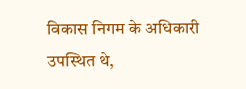विकास निगम के अधिकारी उपस्थित थे,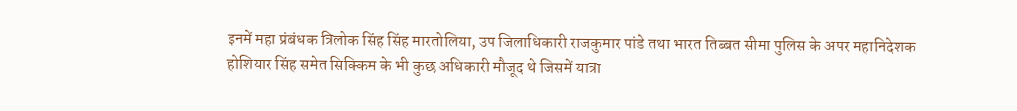इनमें महा प्रंबंधक त्रिलोक सिंह सिंह मारतोलिया, उप जिलाधिकारी राजकुमार पांडे तथा भारत तिब्बत सीमा पुलिस के अपर महानिदेशक होशियार सिंह समेत सिक्किम के भी कुछ अधिकारी मौजूद थे जिसमें यात्रा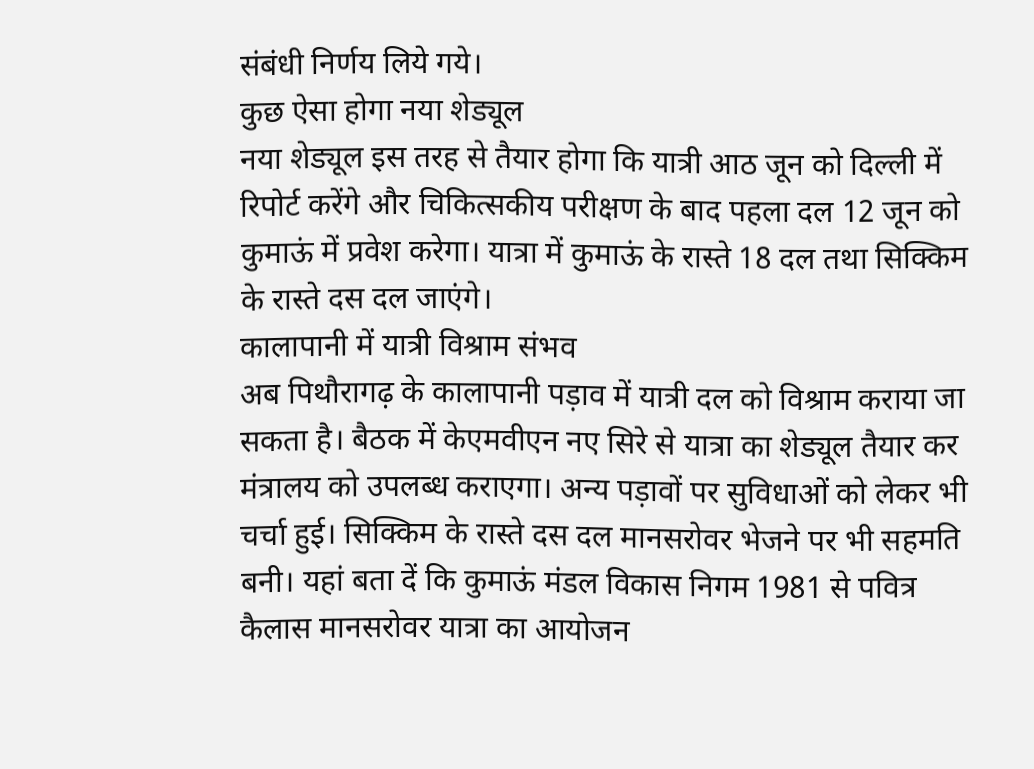संबंधी निर्णय लिये गये।
कुछ ऐसा होगा नया शेड्यूल
नया शेड्यूल इस तरह से तैयार होगा कि यात्री आठ जून को दिल्ली में रिपोर्ट करेंगे और चिकित्सकीय परीक्षण के बाद पहला दल 12 जून को कुमाऊं में प्रवेश करेगा। यात्रा में कुमाऊं के रास्ते 18 दल तथा सिक्किम के रास्ते दस दल जाएंगे।
कालापानी में यात्री विश्राम संभव
अब पिथौरागढ़ के कालापानी पड़ाव में यात्री दल को विश्राम कराया जा सकता है। बैठक में केएमवीएन नए सिरे से यात्रा का शेड्यूल तैयार कर मंत्रालय को उपलब्ध कराएगा। अन्य पड़ावों पर सुविधाओं को लेकर भी चर्चा हुई। सिक्किम के रास्ते दस दल मानसरोवर भेजने पर भी सहमति बनी। यहां बता दें कि कुमाऊं मंडल विकास निगम 1981 से पवित्र कैलास मानसरोवर यात्रा का आयोजन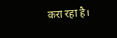करा रहा है।